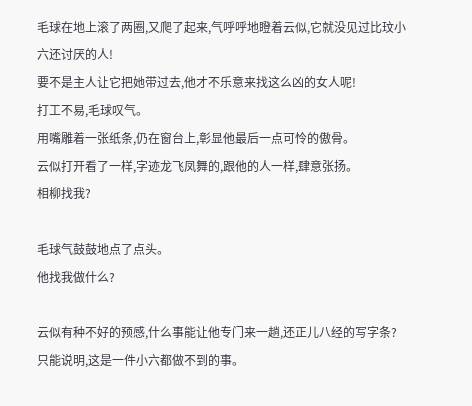毛球在地上滚了两圈,又爬了起来,气呼呼地瞪着云似,它就没见过比玟小六还讨厌的人!
要不是主人让它把她带过去,他才不乐意来找这么凶的女人呢!
打工不易,毛球叹气。
用嘴雕着一张纸条,仍在窗台上,彰显他最后一点可怜的傲骨。
云似打开看了一样,字迹龙飞凤舞的,跟他的人一样,肆意张扬。
相柳找我?

毛球气鼓鼓地点了点头。
他找我做什么?

云似有种不好的预感,什么事能让他专门来一趟,还正儿八经的写字条?
只能说明,这是一件小六都做不到的事。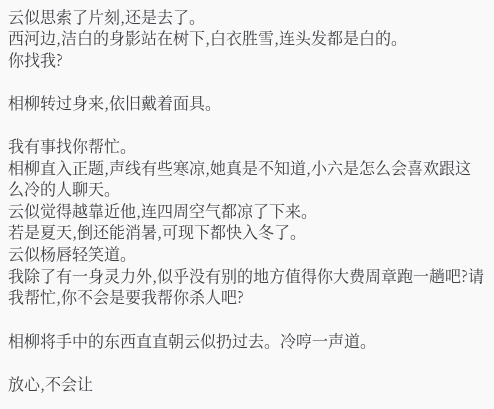云似思索了片刻,还是去了。
西河边,洁白的身影站在树下,白衣胜雪,连头发都是白的。
你找我?

相柳转过身来,依旧戴着面具。

我有事找你帮忙。
相柳直入正题,声线有些寒凉,她真是不知道,小六是怎么会喜欢跟这么冷的人聊天。
云似觉得越靠近他,连四周空气都凉了下来。
若是夏天,倒还能消暑,可现下都快入冬了。
云似杨唇轻笑道。
我除了有一身灵力外,似乎没有别的地方值得你大费周章跑一趟吧?请我帮忙,你不会是要我帮你杀人吧?

相柳将手中的东西直直朝云似扔过去。冷哼一声道。

放心,不会让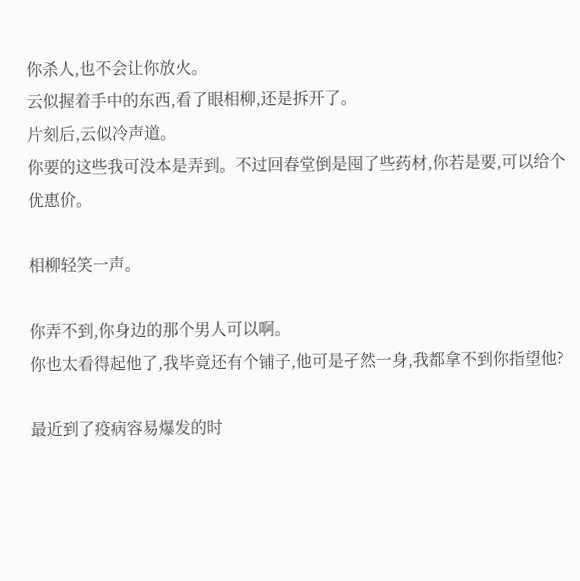你杀人,也不会让你放火。
云似握着手中的东西,看了眼相柳,还是拆开了。
片刻后,云似冷声道。
你要的这些我可没本是弄到。不过回春堂倒是囤了些药材,你若是要,可以给个优惠价。

相柳轻笑一声。

你弄不到,你身边的那个男人可以啊。
你也太看得起他了,我毕竟还有个铺子,他可是孑然一身,我都拿不到你指望他?

最近到了疫病容易爆发的时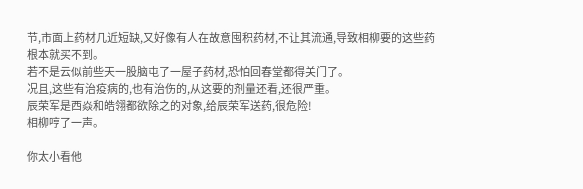节,市面上药材几近短缺,又好像有人在故意囤积药材,不让其流通,导致相柳要的这些药根本就买不到。
若不是云似前些天一股脑屯了一屋子药材,恐怕回春堂都得关门了。
况且,这些有治疫病的,也有治伤的,从这要的剂量还看,还很严重。
辰荣军是西焱和皓翎都欲除之的对象,给辰荣军送药,很危险!
相柳哼了一声。

你太小看他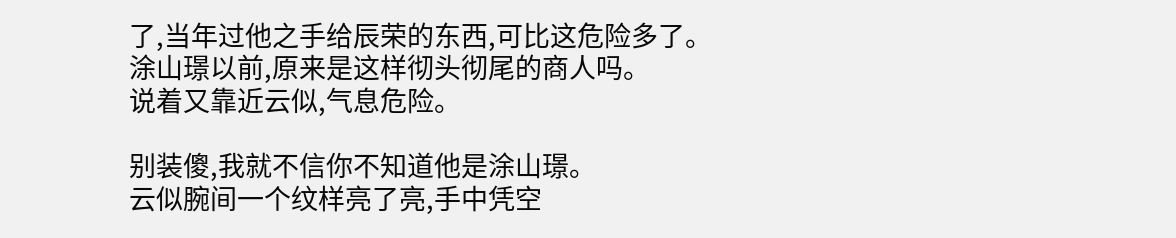了,当年过他之手给辰荣的东西,可比这危险多了。
涂山璟以前,原来是这样彻头彻尾的商人吗。
说着又靠近云似,气息危险。

别装傻,我就不信你不知道他是涂山璟。
云似腕间一个纹样亮了亮,手中凭空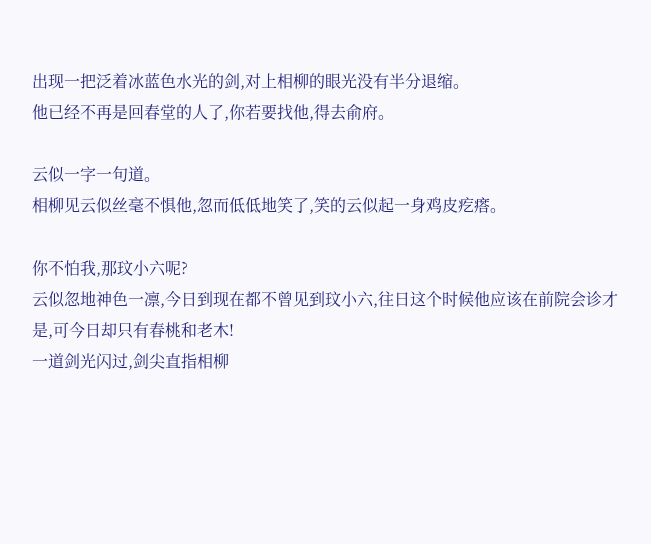出现一把泛着冰蓝色水光的剑,对上相柳的眼光没有半分退缩。
他已经不再是回春堂的人了,你若要找他,得去俞府。

云似一字一句道。
相柳见云似丝毫不惧他,忽而低低地笑了,笑的云似起一身鸡皮疙瘩。

你不怕我,那玟小六呢?
云似忽地神色一凛,今日到现在都不曾见到玟小六,往日这个时候他应该在前院会诊才是,可今日却只有春桃和老木!
一道剑光闪过,剑尖直指相柳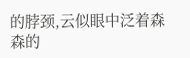的脖颈,云似眼中泛着森森的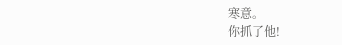寒意。
你抓了他!